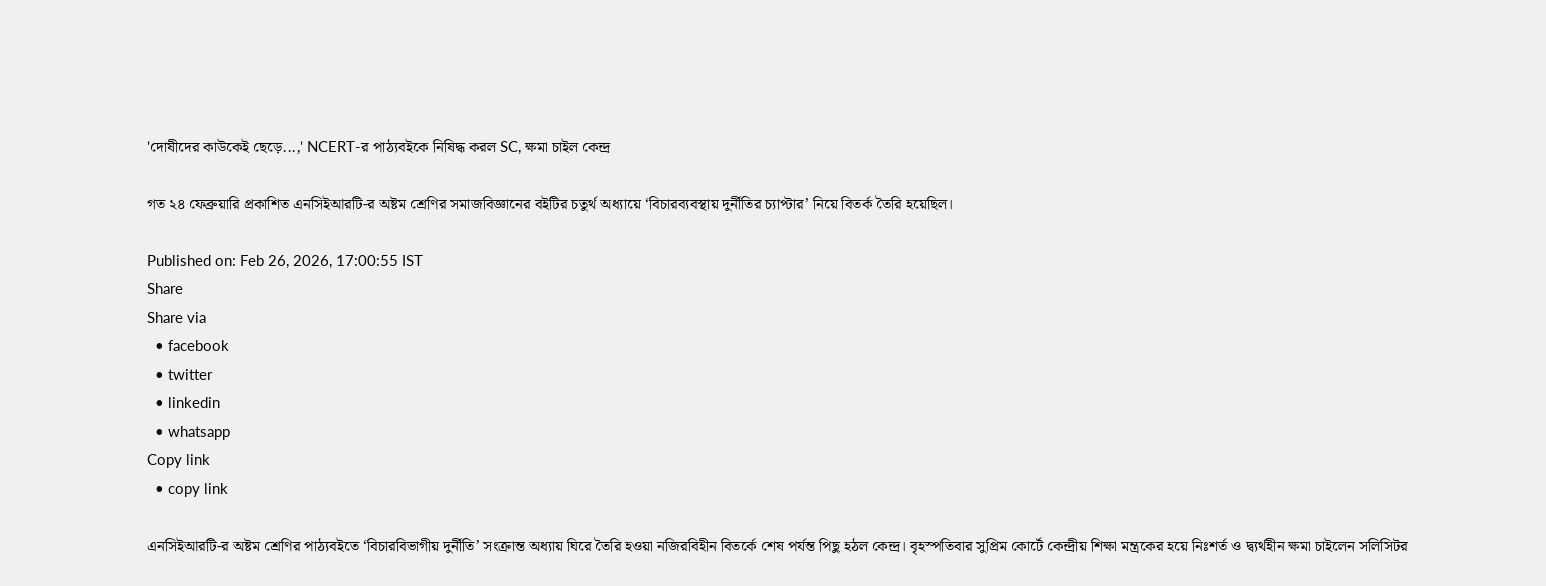'দোষীদের কাউকেই ছেড়ে...,' NCERT-র পাঠ্যবইকে নিষিদ্ধ করল SC, ক্ষমা চাইল কেন্দ্র

গত ২৪ ফেব্রুয়ারি প্রকাশিত এনসিইআরটি-র অষ্টম শ্রেণির সমাজবিজ্ঞানের বইটির চতুর্থ অধ্যায়ে ‘বিচারব্যবস্থায় দুর্নীতির চ্যাপ্টার’ নিয়ে বিতর্ক তৈরি হয়েছিল।

Published on: Feb 26, 2026, 17:00:55 IST
Share
Share via
  • facebook
  • twitter
  • linkedin
  • whatsapp
Copy link
  • copy link

এনসিইআরটি-র অষ্টম শ্রেণির পাঠ্যবইতে ‘বিচারবিভাগীয় দুর্নীতি’ সংক্রান্ত অধ্যায় ঘিরে তৈরি হওয়া নজিরবিহীন বিতর্কে শেষ পর্যন্ত পিছু হঠল কেন্দ্র। বৃহস্পতিবার সুপ্রিম কোর্টে কেন্দ্রীয় শিক্ষা মন্ত্রকের হয়ে নিঃশর্ত ও দ্ব্যর্থহীন ক্ষমা চাইলেন সলিসিটর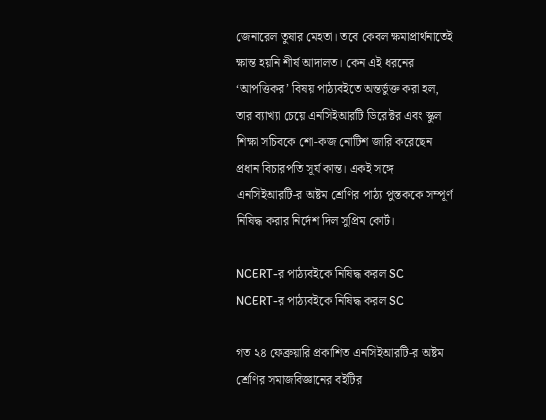জেনারেল তুষার মেহতা। তবে কেবল ক্ষমাপ্রার্থনাতেই ক্ষান্ত হয়নি শীর্ষ আদালত। কেন এই ধরনের ‘আপত্তিকর’ বিষয় পাঠ্যবইতে অন্তর্ভুক্ত করা হল, তার ব্যাখ্যা চেয়ে এনসিইআরটি ডিরেক্টর এবং স্কুল শিক্ষা সচিবকে শো-কজ নোটিশ জারি করেছেন প্রধান বিচারপতি সূর্য কান্ত। একই সঙ্গে এনসিইআরটি-র অষ্টম শ্রেণির পাঠ্য পুস্তককে সম্পূর্ণ নিষিদ্ধ করার নির্দেশ দিল সুপ্রিম কোর্ট।

NCERT-র পাঠ্যবইকে নিষিদ্ধ করল SC
NCERT-র পাঠ্যবইকে নিষিদ্ধ করল SC

গত ২৪ ফেব্রুয়ারি প্রকাশিত এনসিইআরটি-র অষ্টম শ্রেণির সমাজবিজ্ঞানের বইটির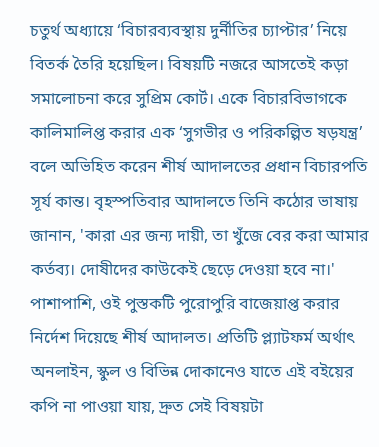চতুর্থ অধ্যায়ে ‘বিচারব্যবস্থায় দুর্নীতির চ্যাপ্টার’ নিয়ে বিতর্ক তৈরি হয়েছিল। বিষয়টি নজরে আসতেই কড়া সমালোচনা করে সুপ্রিম কোর্ট। একে বিচারবিভাগকে কালিমালিপ্ত করার এক ‘সুগভীর ও পরিকল্পিত ষড়যন্ত্র’ বলে অভিহিত করেন শীর্ষ আদালতের প্রধান বিচারপতি সূর্য কান্ত। বৃহস্পতিবার আদালতে তিনি কঠোর ভাষায় জানান, 'কারা এর জন্য দায়ী, তা খুঁজে বের করা আমার কর্তব্য। দোষীদের কাউকেই ছেড়ে দেওয়া হবে না।' পাশাপাশি, ওই পুস্তকটি পুরোপুরি বাজেয়াপ্ত করার নির্দেশ দিয়েছে শীর্ষ আদালত। প্রতিটি প্ল্যাটফর্ম অর্থাৎ অনলাইন, স্কুল ও বিভিন্ন দোকানেও যাতে এই বইয়ের কপি না পাওয়া যায়, দ্রুত সেই বিষয়টা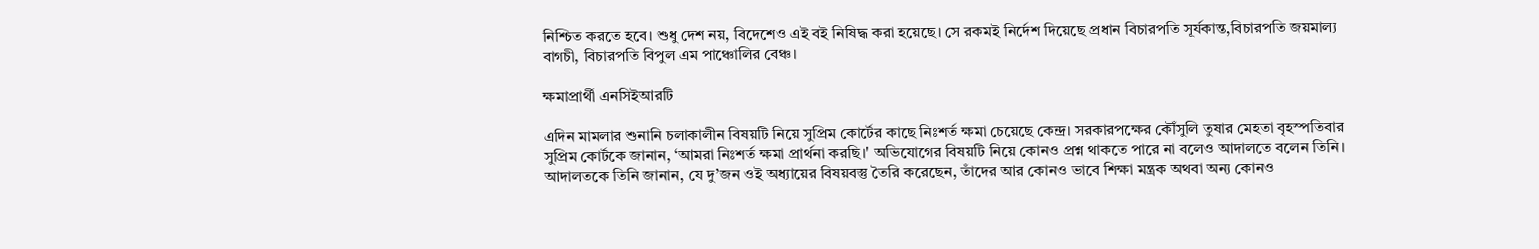নিশ্চিত করতে হবে। শুধু দেশ নয়, বিদেশেও এই বই নিষিদ্ধ করা হয়েছে। সে রকমই নির্দেশ দিয়েছে প্রধান বিচারপতি সূর্যকান্ত,বিচারপতি জয়মাল্য বাগচী, বিচারপতি বিপুল এম পাঞ্চোলির বেঞ্চ।

ক্ষমাপ্রার্থী এনসিইআরটি

এদিন মামলার শুনানি চলাকালীন বিষয়টি নিয়ে সুপ্রিম কোর্টের কাছে নিঃশর্ত ক্ষমা চেয়েছে কেন্দ্র। সরকারপক্ষের কৌঁসুলি তুষার মেহতা বৃহস্পতিবার সুপ্রিম কোর্টকে জানান, ‘আমরা নিঃশর্ত ক্ষমা প্রার্থনা করছি।' অভিযোগের বিষয়টি নিয়ে কোনও প্রশ্ন থাকতে পারে না বলেও আদালতে বলেন তিনি। আদালতকে তিনি জানান, যে দু’জন ওই অধ্যায়ের বিষয়বস্তু তৈরি করেছেন, তাঁদের আর কোনও ভাবে শিক্ষা মন্ত্রক অথবা অন্য কোনও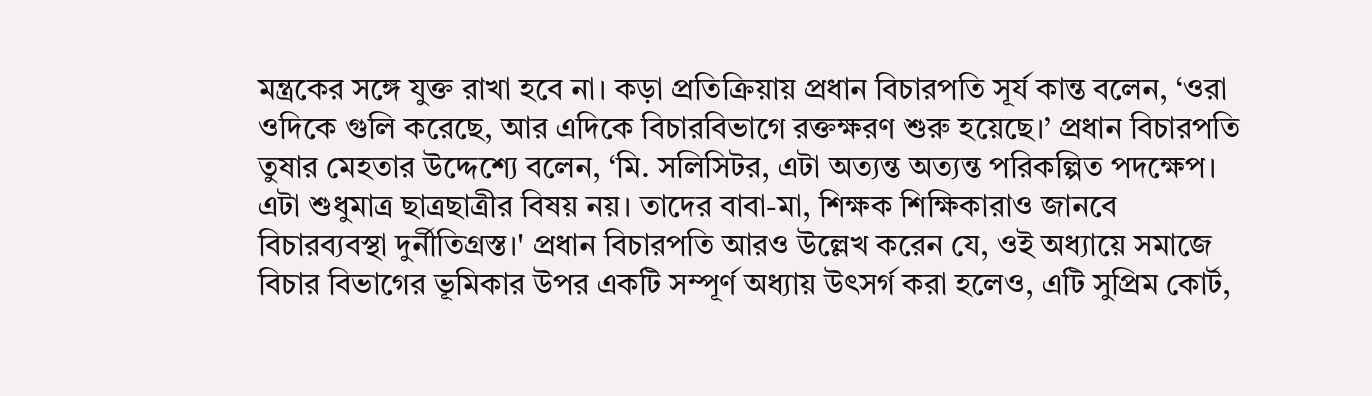মন্ত্রকের সঙ্গে যুক্ত রাখা হবে না। কড়া প্রতিক্রিয়ায় প্রধান বিচারপতি সূর্য কান্ত বলেন, ‘ওরা ওদিকে গুলি করেছে, আর এদিকে বিচারবিভাগে রক্তক্ষরণ শুরু হয়েছে।’ প্রধান বিচারপতি তুষার মেহতার উদ্দেশ্যে বলেন, ‘মি. সলিসিটর, এটা অত্যন্ত অত্যন্ত পরিকল্পিত পদক্ষেপ। এটা শুধুমাত্র ছাত্রছাত্রীর বিষয় নয়। তাদের বাবা-মা, শিক্ষক শিক্ষিকারাও জানবে বিচারব্যবস্থা দুর্নীতিগ্রস্ত।' প্রধান বিচারপতি আরও উল্লেখ করেন যে, ওই অধ্যায়ে সমাজে বিচার বিভাগের ভূমিকার উপর একটি সম্পূর্ণ অধ্যায় উৎসর্গ করা হলেও, এটি সুপ্রিম কোর্ট,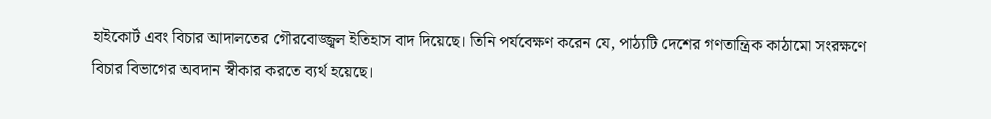হাইকোর্ট এবং বিচার আদালতের গৌরবোজ্জ্বল ইতিহাস বাদ দিয়েছে। তিনি পর্যবেক্ষণ করেন যে, পাঠ্যটি দেশের গণতান্ত্রিক কাঠামো সংরক্ষণে বিচার বিভাগের অবদান স্বীকার করতে ব্যর্থ হয়েছে।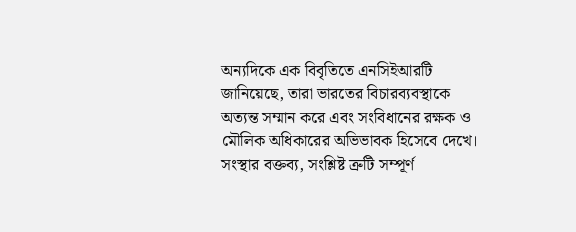অন্যদিকে এক বিবৃতিতে এনসিইআরটি জানিয়েছে, তারা ভারতের বিচারব্যবস্থাকে অত্যন্ত সম্মান করে এবং সংবিধানের রক্ষক ও মৌলিক অধিকারের অভিভাবক হিসেবে দেখে। সংস্থার বক্তব্য, সংশ্লিষ্ট ত্রুটি সম্পূর্ণ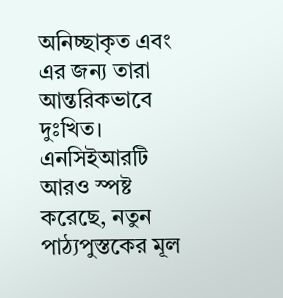অনিচ্ছাকৃত এবং এর জন্য তারা আন্তরিকভাবে দুঃখিত। এনসিইআরটি আরও স্পষ্ট করেছে, নতুন পাঠ্যপুস্তকের মূল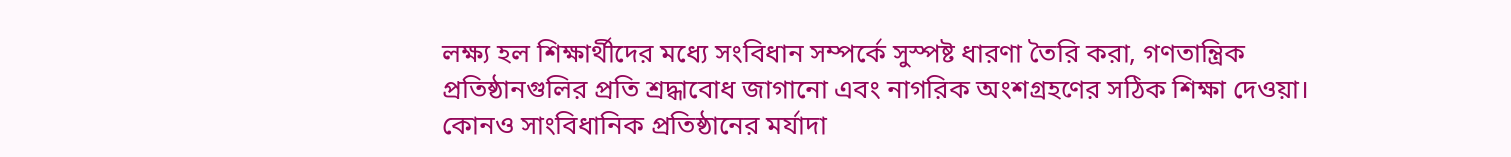লক্ষ্য হল শিক্ষার্থীদের মধ্যে সংবিধান সম্পর্কে সুস্পষ্ট ধারণা তৈরি করা, গণতান্ত্রিক প্রতিষ্ঠানগুলির প্রতি শ্রদ্ধাবোধ জাগানো এবং নাগরিক অংশগ্রহণের সঠিক শিক্ষা দেওয়া। কোনও সাংবিধানিক প্রতিষ্ঠানের মর্যাদা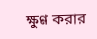ক্ষুণ্ণ করার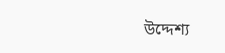উদ্দেশ্য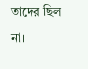তাদের ছিল না।